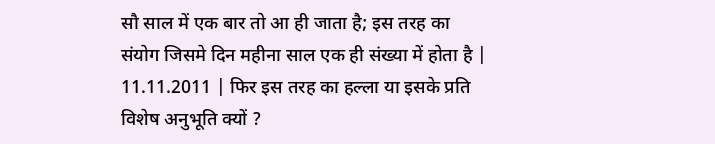सौ साल में एक बार तो आ ही जाता है; इस तरह का संयोग जिसमे दिन महीना साल एक ही संख्या में होता है | 11.11.2011 | फिर इस तरह का हल्ला या इसके प्रति विशेष अनुभूति क्यों ?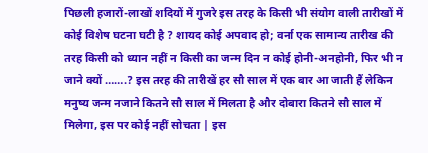पिछली हजारों-लाखों शदियों में गुजरे इस तरह के किसी भी संयोग वाली तारीखों में कोई विशेष घटना घटी है ? शायद कोई अपवाद हो; वर्ना एक सामान्य तारीख की तरह किसी को ध्यान नहीं न किसी का जन्म दिन न कोई होनी-अनहोनी, फिर भी न जाने क्यों …….? इस तरह की तारीखें हर सौ साल में एक बार आ जाती हैं लेकिन मनुष्य जन्म नजाने कितने सौ साल में मिलता है और दोबारा कितने सौ साल में मिलेगा, इस पर कोई नहीं सोचता | इस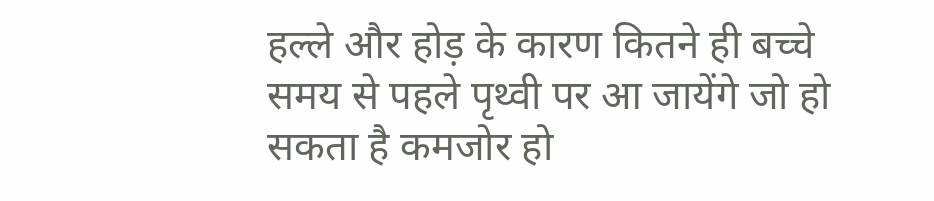हल्ले और होड़ के कारण कितने ही बच्चे समय से पहले पृथ्वी पर आ जायेंगे जो हो सकता है कमजोर हो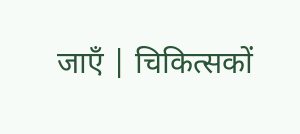जाएँ | चिकित्सकों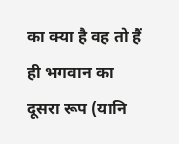का क्या है वह तो हैं ही भगवान का दूसरा रूप (यानि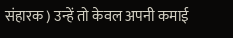संहारक ) उन्हें तो केवल अपनी कमाई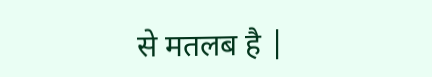से मतलब है |